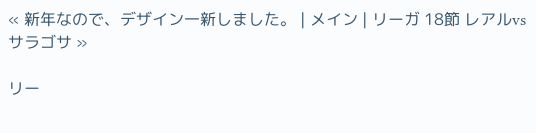« 新年なので、デザイン一新しました。 | メイン | リーガ 18節 レアルvsサラゴサ »

リー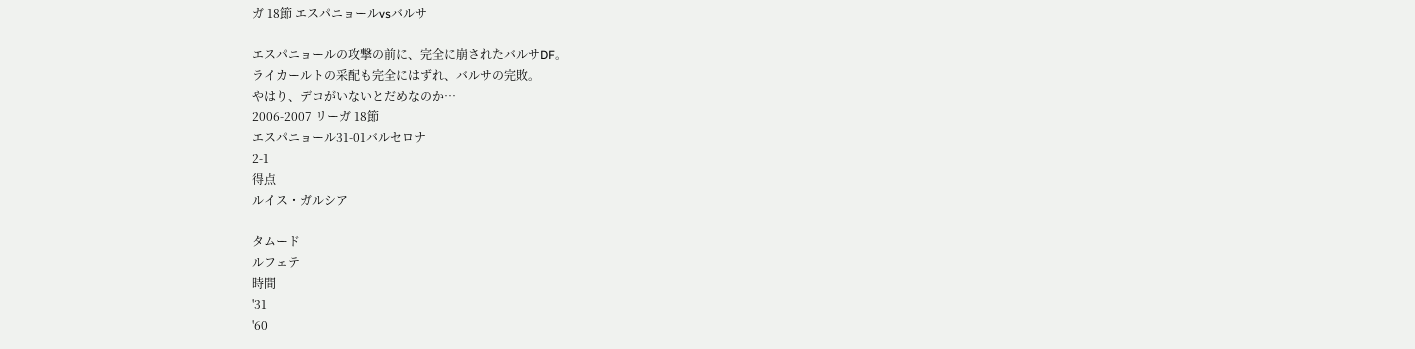ガ 18節 エスパニョールvsバルサ

エスパニョールの攻撃の前に、完全に崩されたバルサDF。
ライカールトの采配も完全にはずれ、バルサの完敗。
やはり、デコがいないとだめなのか…
2006-2007 リーガ 18節
エスパニョール31-01バルセロナ
2-1
得点
ルイス・ガルシア

タムード
ルフェテ
時間
'31
'60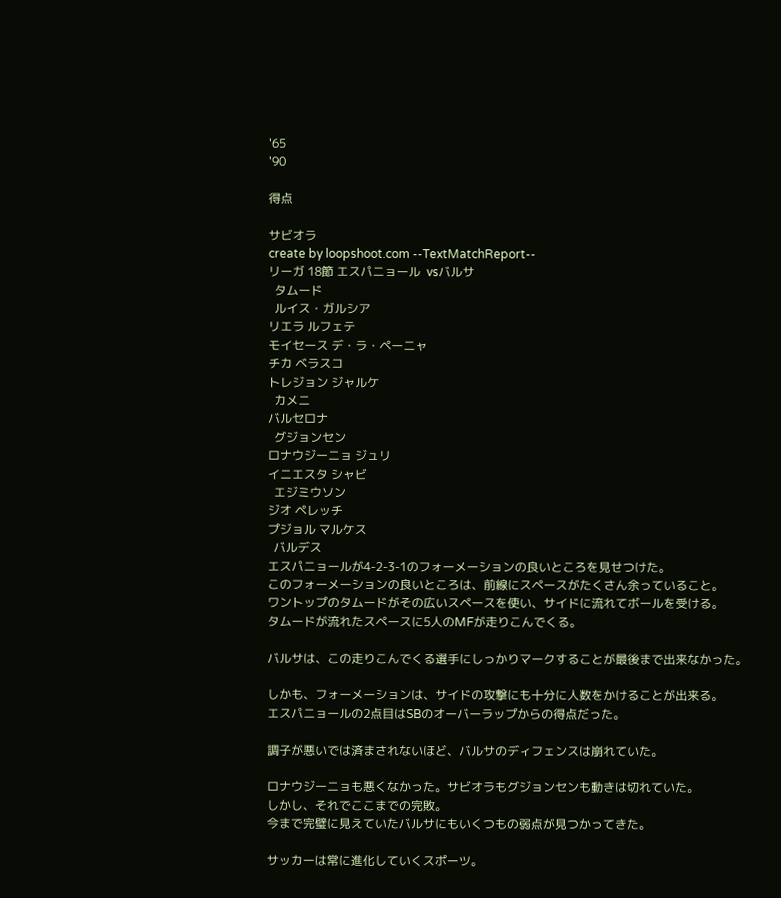'65
'90

得点

サビオラ
create by loopshoot.com --TextMatchReport--
リーガ 18節 エスパニョール  vsバルサ
  タムード
  ルイス・ガルシア
リエラ ルフェテ
モイセース デ・ラ・ペーニャ
チカ ベラスコ
トレジョン ジャルケ
  カメニ
バルセロナ
  グジョンセン
ロナウジーニョ ジュリ
イニエスタ シャビ
  エジミウソン
ジオ ペレッチ
プジョル マルケス
  バルデス
エスパニョールが4-2-3-1のフォーメーションの良いところを見せつけた。
このフォーメーションの良いところは、前線にスペースがたくさん余っていること。
ワントップのタムードがその広いスペースを使い、サイドに流れてボールを受ける。
タムードが流れたスペースに5人のMFが走りこんでくる。

バルサは、この走りこんでくる選手にしっかりマークすることが最後まで出来なかった。

しかも、フォーメーションは、サイドの攻撃にも十分に人数をかけることが出来る。
エスパニョールの2点目はSBのオーバーラップからの得点だった。

調子が悪いでは済まされないほど、バルサのディフェンスは崩れていた。

ロナウジーニョも悪くなかった。サビオラもグジョンセンも動きは切れていた。
しかし、それでここまでの完敗。
今まで完璧に見えていたバルサにもいくつもの弱点が見つかってきた。

サッカーは常に進化していくスポーツ。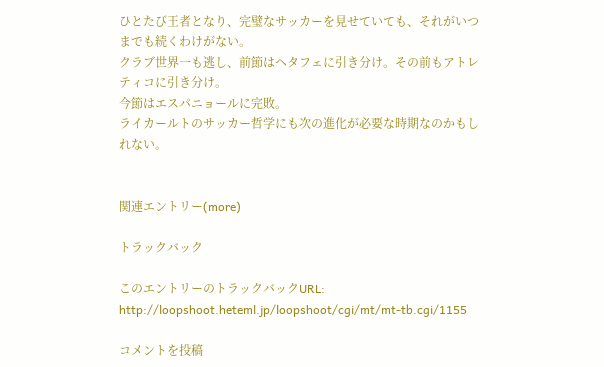ひとたび王者となり、完璧なサッカーを見せていても、それがいつまでも続くわけがない。
クラブ世界一も逃し、前節はヘタフェに引き分け。その前もアトレティコに引き分け。
今節はエスパニョールに完敗。
ライカールトのサッカー哲学にも次の進化が必要な時期なのかもしれない。


関連エントリー(more)

トラックバック

このエントリーのトラックバックURL:
http://loopshoot.heteml.jp/loopshoot/cgi/mt/mt-tb.cgi/1155

コメントを投稿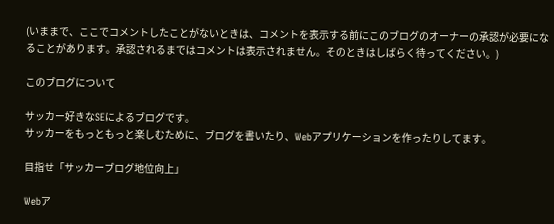(いままで、ここでコメントしたことがないときは、コメントを表示する前にこのブログのオーナーの承認が必要になることがあります。承認されるまではコメントは表示されません。そのときはしばらく待ってください。)

このブログについて

サッカー好きなSEによるブログです。
サッカーをもっともっと楽しむために、ブログを書いたり、Webアプリケーションを作ったりしてます。

目指せ「サッカーブログ地位向上」

Webア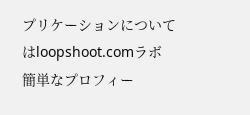プリケーションについてはloopshoot.comラボ
簡単なプロフィー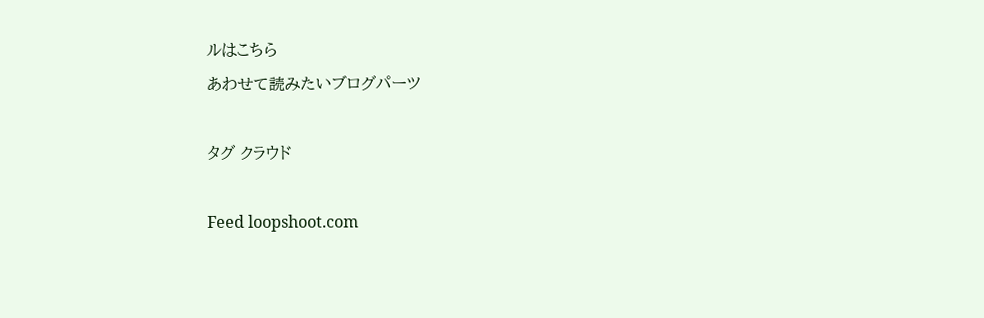ルはこちら
あわせて読みたいブログパーツ

タグ クラウド

Feed loopshoot.com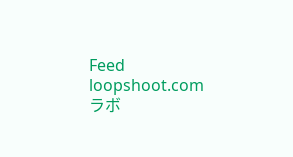Feed loopshoot.comラボ